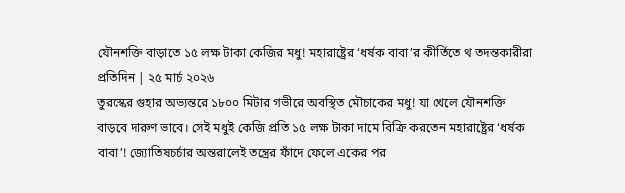যৌনশক্তি বাড়াতে ১৫ লক্ষ টাকা কেজির মধু! মহারাষ্ট্রের ‘ধর্ষক বাবা’র কীর্তিতে থ তদন্তকারীরা
প্রতিদিন | ২৫ মার্চ ২০২৬
তুরস্কের গুহার অভ্যন্তরে ১৮০০ মিটার গভীরে অবস্থিত মৌচাকের মধু! যা খেলে যৌনশক্তি বাড়বে দারুণ ভাবে। সেই মধুই কেজি প্রতি ১৫ লক্ষ টাকা দামে বিক্রি করতেন মহারাষ্ট্রের ‘ধর্ষক বাবা’! জ্যোতিষচর্চার অন্তরালেই তন্ত্রের ফাঁদে ফেলে একের পর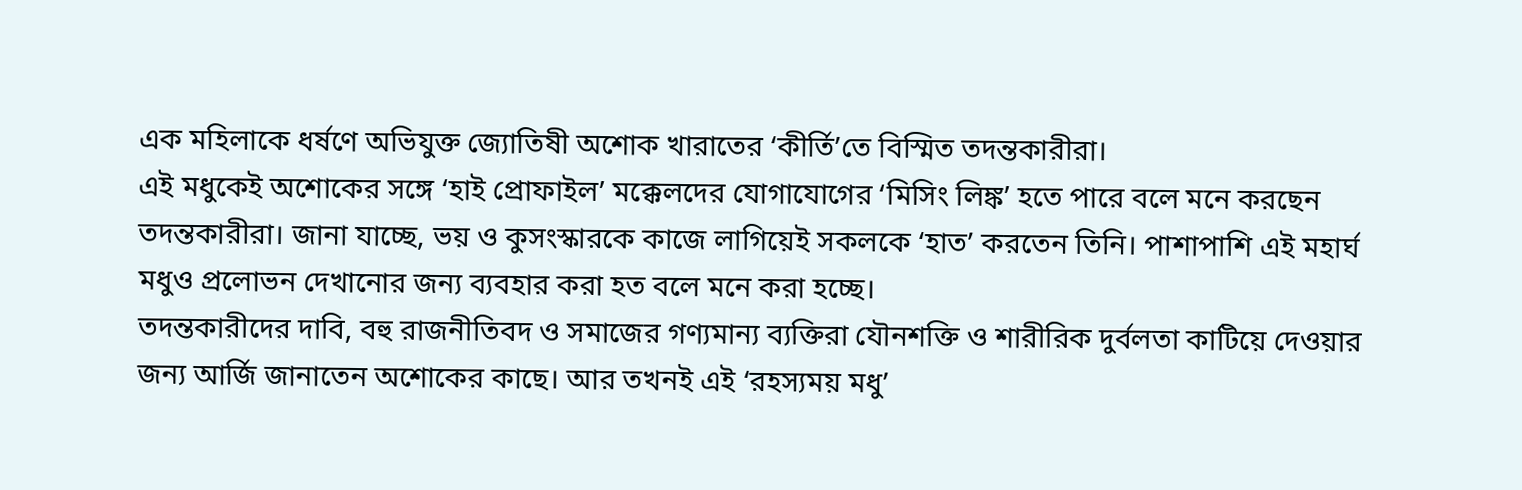এক মহিলাকে ধর্ষণে অভিযুক্ত জ্যোতিষী অশোক খারাতের ‘কীর্তি’তে বিস্মিত তদন্তকারীরা।
এই মধুকেই অশোকের সঙ্গে ‘হাই প্রোফাইল’ মক্কেলদের যোগাযোগের ‘মিসিং লিঙ্ক’ হতে পারে বলে মনে করছেন তদন্তকারীরা। জানা যাচ্ছে, ভয় ও কুসংস্কারকে কাজে লাগিয়েই সকলকে ‘হাত’ করতেন তিনি। পাশাপাশি এই মহার্ঘ মধুও প্রলোভন দেখানোর জন্য ব্যবহার করা হত বলে মনে করা হচ্ছে।
তদন্তকারীদের দাবি, বহু রাজনীতিবদ ও সমাজের গণ্যমান্য ব্যক্তিরা যৌনশক্তি ও শারীরিক দুর্বলতা কাটিয়ে দেওয়ার জন্য আর্জি জানাতেন অশোকের কাছে। আর তখনই এই ‘রহস্যময় মধু’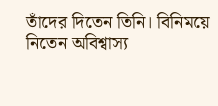তাঁদের দিতেন তিনি। বিনিময়ে নিতেন অবিশ্বাস্য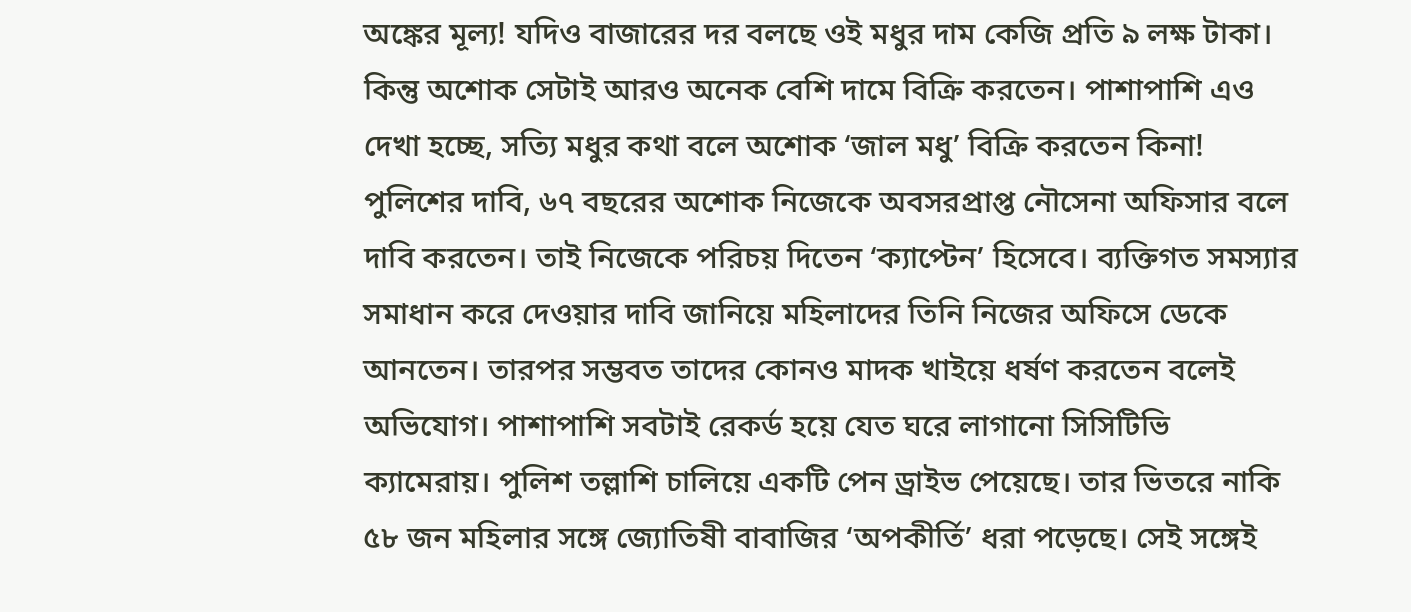অঙ্কের মূল্য! যদিও বাজারের দর বলছে ওই মধুর দাম কেজি প্রতি ৯ লক্ষ টাকা। কিন্তু অশোক সেটাই আরও অনেক বেশি দামে বিক্রি করতেন। পাশাপাশি এও দেখা হচ্ছে, সত্যি মধুর কথা বলে অশোক ‘জাল মধু’ বিক্রি করতেন কিনা!
পুলিশের দাবি, ৬৭ বছরের অশোক নিজেকে অবসরপ্রাপ্ত নৌসেনা অফিসার বলে দাবি করতেন। তাই নিজেকে পরিচয় দিতেন ‘ক্যাপ্টেন’ হিসেবে। ব্যক্তিগত সমস্যার সমাধান করে দেওয়ার দাবি জানিয়ে মহিলাদের তিনি নিজের অফিসে ডেকে আনতেন। তারপর সম্ভবত তাদের কোনও মাদক খাইয়ে ধর্ষণ করতেন বলেই অভিযোগ। পাশাপাশি সবটাই রেকর্ড হয়ে যেত ঘরে লাগানো সিসিটিভি ক্যামেরায়। পুলিশ তল্লাশি চালিয়ে একটি পেন ড্রাইভ পেয়েছে। তার ভিতরে নাকি ৫৮ জন মহিলার সঙ্গে জ্যোতিষী বাবাজির ‘অপকীর্তি’ ধরা পড়েছে। সেই সঙ্গেই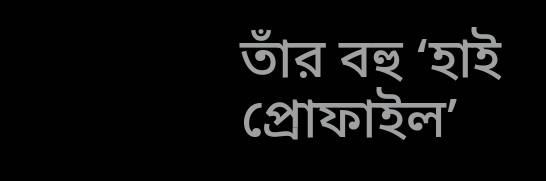তাঁর বহু ‘হাই প্রোফাইল’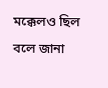মক্কেলও ছিল বলে জানা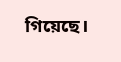গিয়েছে।